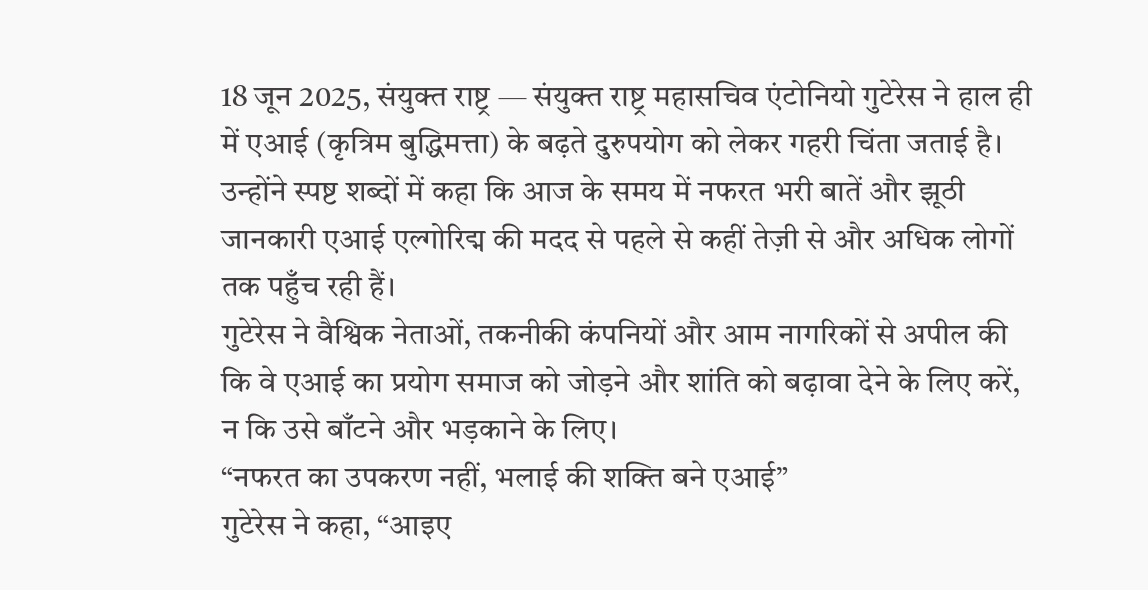18 जून 2025, संयुक्त राष्ट्र — संयुक्त राष्ट्र महासचिव एंटोनियो गुटेरेस ने हाल ही में एआई (कृत्रिम बुद्धिमत्ता) के बढ़ते दुरुपयोग को लेकर गहरी चिंता जताई है। उन्होंने स्पष्ट शब्दों में कहा कि आज के समय में नफरत भरी बातें और झूठी जानकारी एआई एल्गोरिद्म की मदद से पहले से कहीं तेज़ी से और अधिक लोगों तक पहुँच रही हैं।
गुटेरेस ने वैश्विक नेताओं, तकनीकी कंपनियों और आम नागरिकों से अपील की कि वे एआई का प्रयोग समाज को जोड़ने और शांति को बढ़ावा देने के लिए करें, न कि उसे बाँटने और भड़काने के लिए।
“नफरत का उपकरण नहीं, भलाई की शक्ति बने एआई”
गुटेरेस ने कहा, “आइए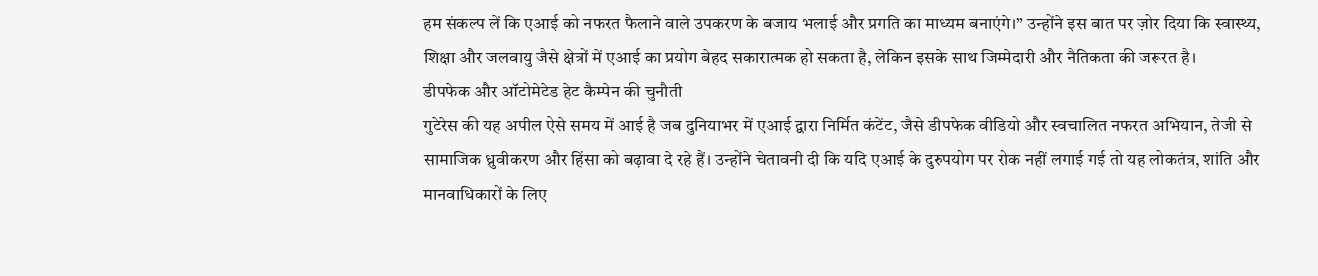हम संकल्प लें कि एआई को नफरत फैलाने वाले उपकरण के बजाय भलाई और प्रगति का माध्यम बनाएंगे।” उन्होंने इस बात पर ज़ोर दिया कि स्वास्थ्य, शिक्षा और जलवायु जैसे क्षेत्रों में एआई का प्रयोग बेहद सकारात्मक हो सकता है, लेकिन इसके साथ जिम्मेदारी और नैतिकता की जरूरत है।
डीपफेक और ऑटोमेटेड हेट कैम्पेन की चुनौती
गुटेरेस की यह अपील ऐसे समय में आई है जब दुनियाभर में एआई द्वारा निर्मित कंटेंट, जैसे डीपफेक वीडियो और स्वचालित नफरत अभियान, तेजी से सामाजिक ध्रुवीकरण और हिंसा को बढ़ावा दे रहे हैं। उन्होंने चेतावनी दी कि यदि एआई के दुरुपयोग पर रोक नहीं लगाई गई तो यह लोकतंत्र, शांति और मानवाधिकारों के लिए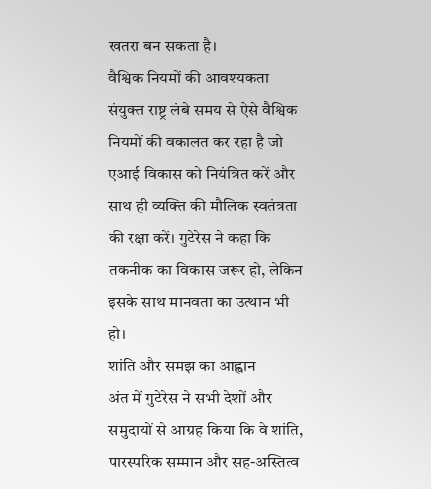खतरा बन सकता है।
वैश्विक नियमों की आवश्यकता
संयुक्त राष्ट्र लंबे समय से ऐसे वैश्विक नियमों की वकालत कर रहा है जो एआई विकास को नियंत्रित करें और साथ ही व्यक्ति की मौलिक स्वतंत्रता की रक्षा करें। गुटेरेस ने कहा कि तकनीक का विकास जरूर हो, लेकिन इसके साथ मानवता का उत्थान भी हो।
शांति और समझ का आह्वान
अंत में गुटेरेस ने सभी देशों और समुदायों से आग्रह किया कि वे शांति, पारस्परिक सम्मान और सह-अस्तित्व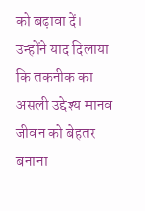को बढ़ावा दें। उन्होंने याद दिलाया कि तकनीक का असली उद्देश्य मानव जीवन को बेहतर बनाना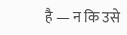है — न कि उसे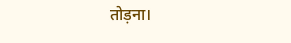तोड़ना।